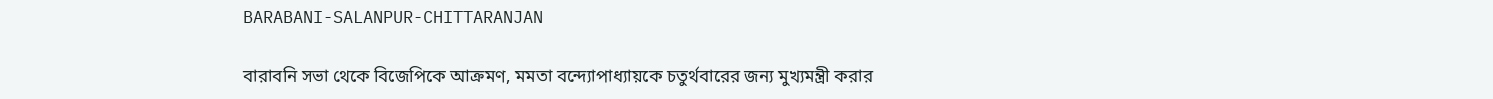BARABANI-SALANPUR-CHITTARANJAN

বারাবনি সভা থেকে বিজেপিকে আক্রমণ, মমতা বন্দ্যোপাধ্যায়কে চতুর্থবারের জন্য মুখ্যমন্ত্রী করার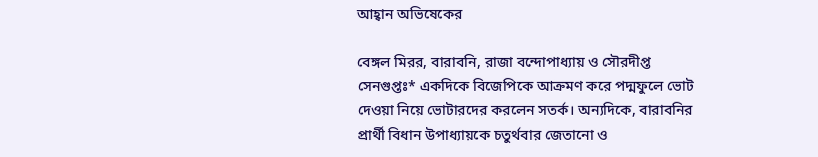আহ্বান অভিষেকের

বেঙ্গল মিরর, বারাবনি, রাজা বন্দোপাধ্যায় ও সৌরদীপ্ত সেনগুপ্তঃ* একদিকে বিজেপিকে আক্রমণ করে পদ্মফুলে ভোট দেওয়া নিয়ে ভোটারদের করলেন সতর্ক। অন্যদিকে, বারাবনির প্রার্থী বিধান উপাধ্যায়কে চতুর্থবার জেতানো ও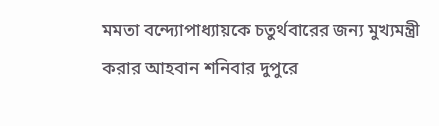মমতা বন্দ্যোপাধ্যায়কে চতুর্থবারের জন্য মুখ্যমন্ত্রী করার আহবান শনিবার দুপুরে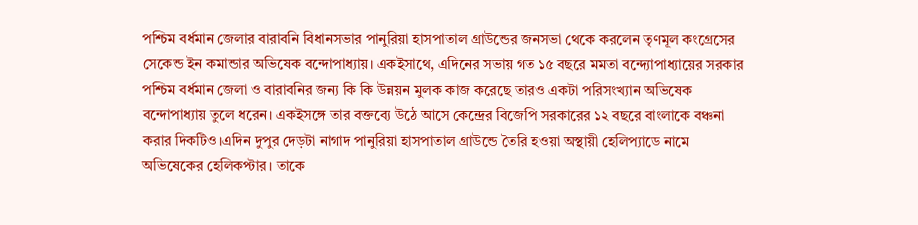পশ্চিম বর্ধমান জেলার বারাবনি বিধানসভার পানুরিয়া হাসপাতাল গ্রাউন্ডের জনসভা থেকে করলেন তৃণমূল কংগ্রেসের সেকেন্ড ইন কমান্ডার অভিষেক বন্দোপাধ্যায়। একইসাথে, এদিনের সভায় গত ১৫ বছরে মমতা বন্দ্যোপাধ্যায়ের সরকার পশ্চিম বর্ধমান জেলা ও বারাবনির জন্য কি কি উন্নয়ন মুলক কাজ করেছে তারও একটা পরিসংখ্যান অভিষেক বন্দোপাধ্যায় তুলে ধরেন। একইসঙ্গে তার বক্তব্যে উঠে আসে কেন্দ্রের বিজেপি সরকারের ১২ বছরে বাংলাকে বঞ্চনা করার দিকটিও।এদিন দুপুর দেড়টা নাগাদ পানুরিয়া হাসপাতাল গ্রাউন্ডে তৈরি হওয়া অস্থায়ী হেলিপ্যাডে নামে অভিষেকের হেলিকপ্টার। তাকে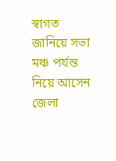স্বাগত জানিয়ে সভা মঞ্চ পর্যন্ত নিয়ে আসেন জেলা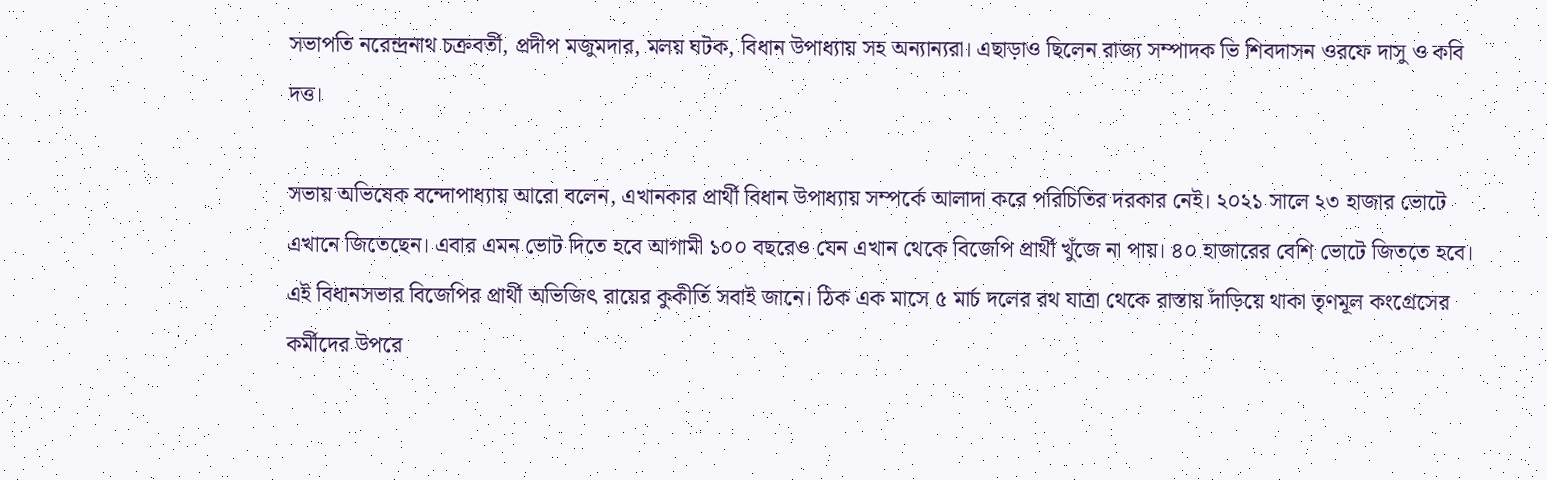সভাপতি নরেন্দ্রনাথ চক্রবর্তী, প্রদীপ মজুমদার, মলয় ঘটক, বিধান উপাধ্যায় সহ অন্যান্যরা। এছাড়াও ছিলেন রাজ্য সম্পাদক ভি শিবদাসন ওরফে দাসু ও কবি দত্ত।

সভায় অভিষেক বন্দোপাধ্যায় আরো বলেন, এখানকার প্রার্থী বিধান উপাধ্যায় সম্পর্কে আলাদা করে পরিচিতির দরকার নেই। ২০২১ সালে ২৩ হাজার ভোটে এখানে জিতেছেন। এবার এমন ভোট দিতে হবে আগামী ১০০ বছরেও যেন এখান থেকে বিজেপি প্রার্থী খুঁজে না পায়। ৪০ হাজারের বেশি ভোটে জিততে হবে। এই বিধানসভার বিজেপির প্রার্থী অভিজিৎ রায়ের কুকীর্তি সবাই জানে। ঠিক এক মাসে ৫ মার্চ দলের রথ যাত্রা থেকে রাস্তায় দাঁড়িয়ে থাকা তৃণমূল কংগ্রেসের কর্মীদের উপরে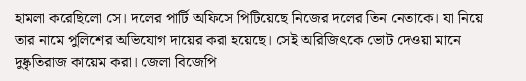হামলা করেছিলো সে। দলের পার্টি অফিসে পিটিয়েছে নিজের দলের তিন নেতাকে। যা নিয়ে তার নামে পুলিশের অভিযোগ দায়ের করা হয়েছে। সেই অরিজিৎকে ভোট দেওয়া মানে দুষ্কৃতিরাজ কায়েম করা। জেলা বিজেপি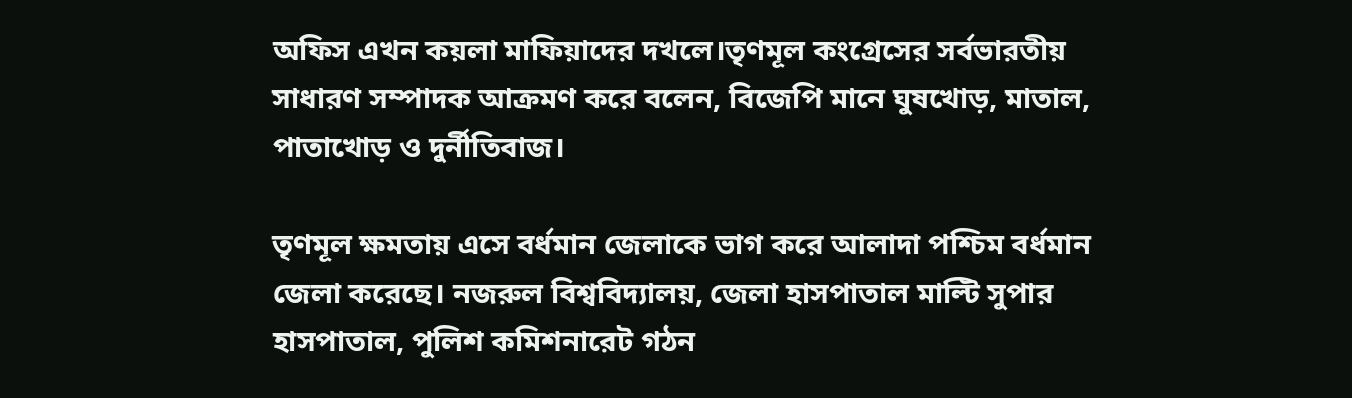অফিস এখন কয়লা মাফিয়াদের দখলে।তৃণমূল কংগ্রেসের সর্বভারতীয় সাধারণ সম্পাদক আক্রমণ করে বলেন, বিজেপি মানে ঘুষখোড়, মাতাল, পাতাখোড় ও দুর্নীতিবাজ।

তৃণমূল ক্ষমতায় এসে বর্ধমান জেলাকে ভাগ করে আলাদা পশ্চিম বর্ধমান জেলা করেছে। নজরুল বিশ্ববিদ্যালয়, জেলা হাসপাতাল মাল্টি সুপার হাসপাতাল, পুলিশ কমিশনারেট গঠন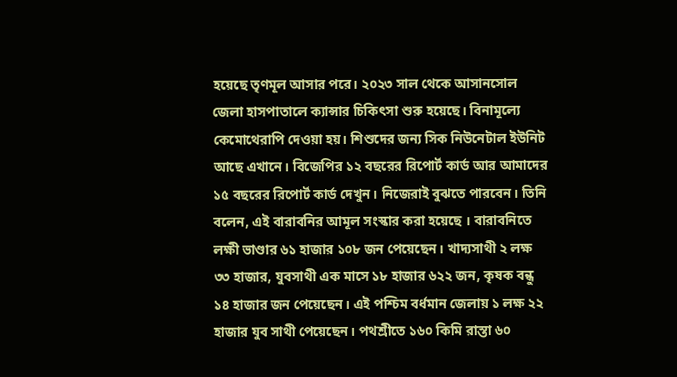হয়েছে তৃণমূল আসার পরে। ২০২৩ সাল থেকে আসানসোল জেলা হাসপাতালে ক্যান্সার চিকিৎসা শুরু হয়েছে। বিনামূল্যে কেমোথেরাপি দেওয়া হয়। শিশুদের জন্য সিক নিউনেটাল ইউনিট আছে এখানে। বিজেপির ১২ বছরের রিপোর্ট কার্ড আর আমাদের ১৫ বছরের রিপোর্ট কার্ড দেখুন। নিজেরাই বুঝতে পারবেন। তিনি বলেন, এই বারাবনির আমূল সংস্কার করা হয়েছে । বারাবনিতে লক্ষী ভাণ্ডার ৬১ হাজার ১০৮ জন পেয়েছেন। খাদ্যসাথী ২ লক্ষ ৩৩ হাজার, যুবসাথী এক মাসে ১৮ হাজার ৬২২ জন, কৃষক বন্ধু ১৪ হাজার জন পেয়েছেন। এই পশ্চিম বর্ধমান জেলায় ১ লক্ষ ২২ হাজার যুব সাথী পেয়েছেন। পথশ্রীতে ১৬০ কিমি রাস্তা ৬০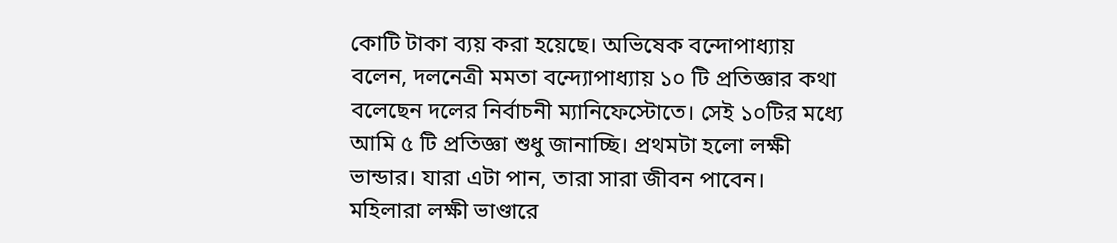কোটি টাকা ব্যয় করা হয়েছে। অভিষেক বন্দোপাধ্যায় বলেন, দলনেত্রী মমতা বন্দ্যোপাধ্যায় ১০ টি প্রতিজ্ঞার কথা বলেছেন দলের নির্বাচনী ম্যানিফেস্টোতে। সেই ১০টির মধ্যে আমি ৫ টি প্রতিজ্ঞা শুধু জানাচ্ছি। প্রথমটা হলো লক্ষী ভান্ডার। যারা এটা পান, তারা সারা জীবন পাবেন। মহিলারা লক্ষী ভাণ্ডারে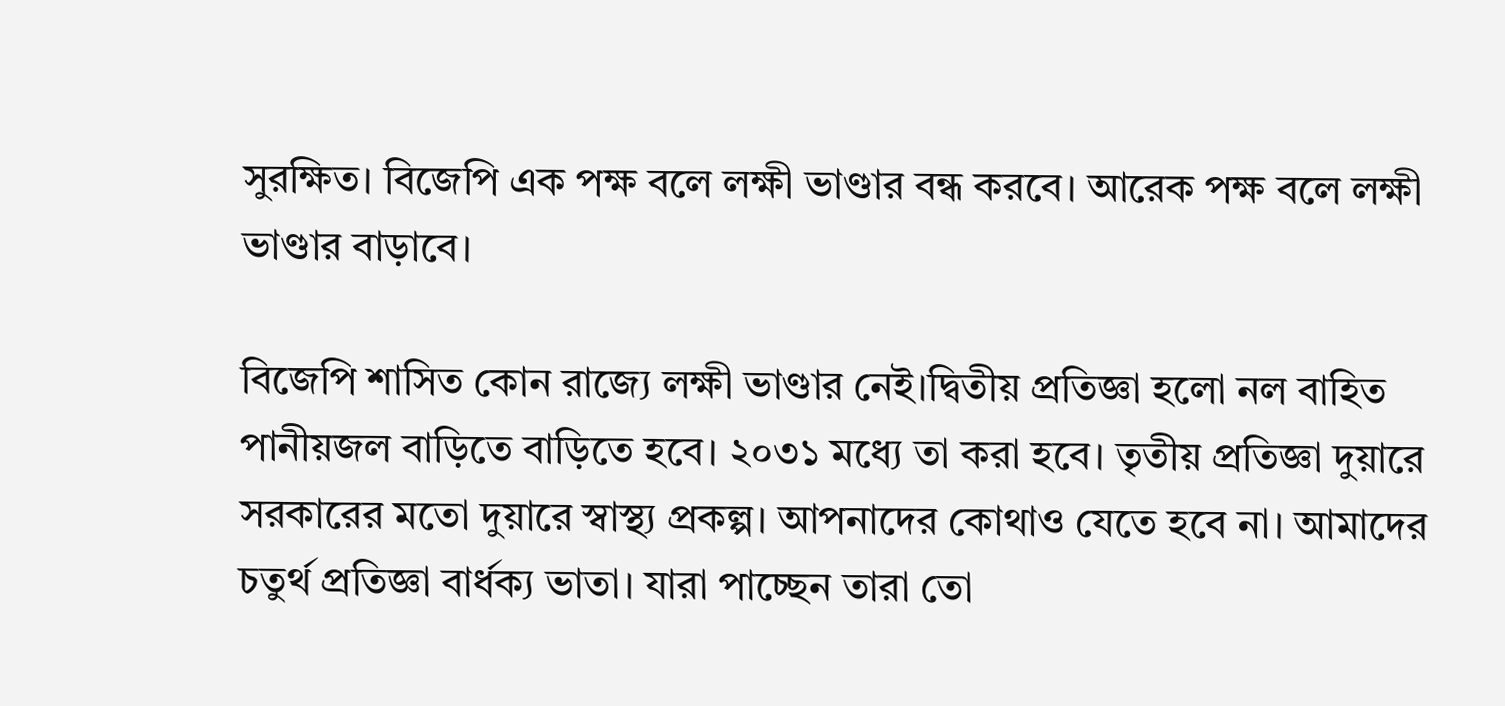সুরক্ষিত। বিজেপি এক পক্ষ বলে লক্ষী ভাণ্ডার বন্ধ করবে। আরেক পক্ষ বলে লক্ষী ভাণ্ডার বাড়াবে।

বিজেপি শাসিত কোন রাজ্যে লক্ষী ভাণ্ডার নেই।দ্বিতীয় প্রতিজ্ঞা হলো নল বাহিত পানীয়জল বাড়িতে বাড়িতে হবে। ২০৩১ মধ্যে তা করা হবে। তৃতীয় প্রতিজ্ঞা দুয়ারে সরকারের মতো দুয়ারে স্বাস্থ্য প্রকল্প। আপনাদের কোথাও যেতে হবে না। আমাদের চতুর্থ প্রতিজ্ঞা বার্ধক্য ভাতা। যারা পাচ্ছেন তারা তো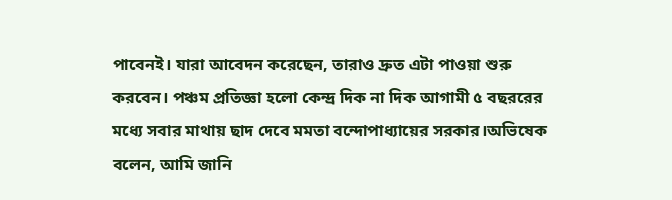পাবেনই। যারা আবেদন করেছেন, তারাও দ্রুত এটা পাওয়া শুরু করবেন। পঞ্চম প্রতিজ্ঞা হলো কেন্দ্র দিক না দিক আগামী ৫ বছররের মধ্যে সবার মাথায় ছাদ দেবে মমতা বন্দোপাধ্যায়ের সরকার।অভিষেক বলেন, আমি জানি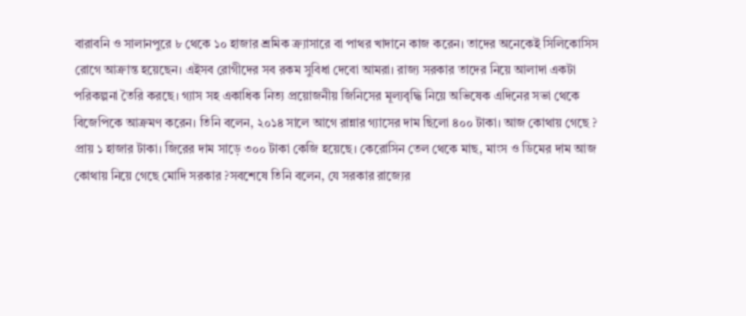বারাবনি ও সালানপুরে ৮ থেকে ১০ হাজার শ্রমিক ক্র্যাসারে বা পাথর খাদানে কাজ করেন। তাদের অনেকেই সিলিকোসিস রোগে আক্রান্ত হয়েছেন। এইসব রোগীদের সব রকম সুবিধা দেবো আমরা। রাজ্য সরকার তাদের নিয়ে আলাদা একটা পরিকল্পনা তৈরি করছে। গ্যাস সহ একাধিক নিত্য প্রয়োজনীয় জিনিসের মূল্যবৃদ্ধি নিয়ে অভিষেক এদিনের সভা থেকে বিজেপিকে আক্রমণ করেন। তিনি বলেন, ২০১৪ সালে আগে রান্নার গ্যাসের দাম ছিলো ৪০০ টাকা। আজ কোথায় গেছে ? প্রায় ১ হাজার টাকা। জিরের দাম সাড়ে ৩০০ টাকা কেজি হয়েছে। কেরোসিন তেল থেকে মাছ, মাংস ও ডিমের দাম আজ কোথায় নিয়ে গেছে মোদি সরকার ?সবশেষে তিনি বলেন, যে সরকার রাজ্যের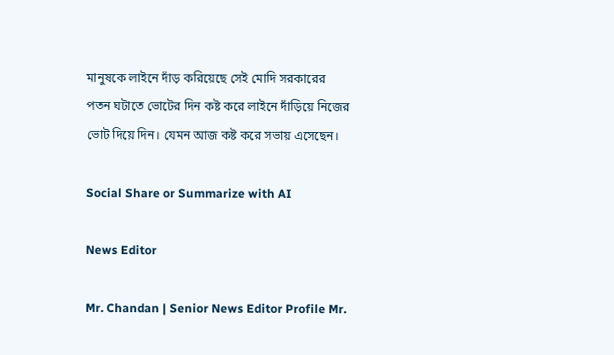মানুষকে লাইনে দাঁড় করিয়েছে সেই মোদি সরকারের পতন ঘটাতে ভোটের দিন কষ্ট করে লাইনে দাঁড়িয়ে নিজের ভোট দিয়ে দিন। যেমন আজ কষ্ট করে সভায় এসেছেন।

Social Share or Summarize with AI

News Editor

Mr. Chandan | Senior News Editor Profile Mr.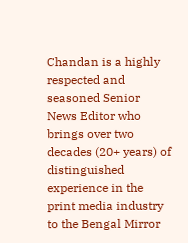Chandan is a highly respected and seasoned Senior News Editor who brings over two decades (20+ years) of distinguished experience in the print media industry to the Bengal Mirror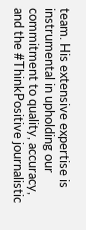team. His extensive expertise is instrumental in upholding our commitment to quality, accuracy, and the #ThinkPositive journalistic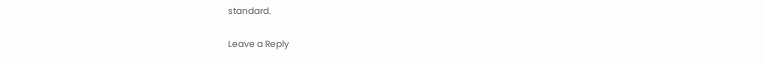standard.

Leave a Reply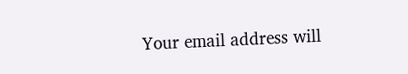Your email address will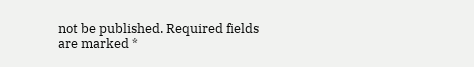not be published. Required fields are marked *